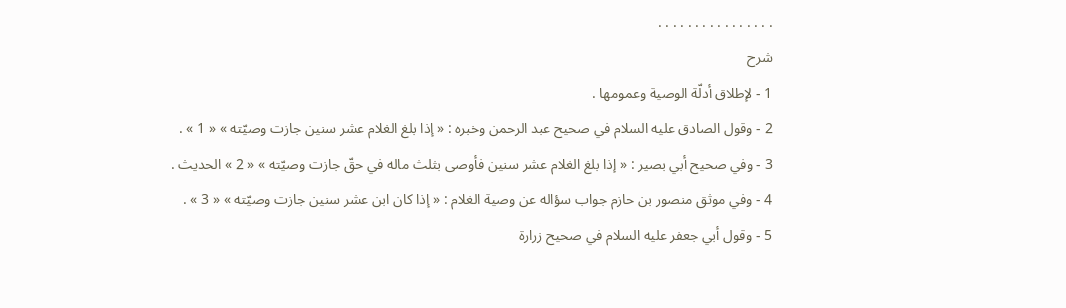. . . . . . . . . . . . . . . .
شرح
1 - لإطلاق أدلّة الوصية وعمومها .
2 - وقول الصادق عليه السلام في صحيح عبد الرحمن وخبره : « إذا بلغ الغلام عشر سنين جازت وصيّته » « 1 » .
3 - وفي صحيح أبي بصير : « إذا بلغ الغلام عشر سنين فأوصى بثلث ماله في حقّ جازت وصيّته » « 2 » الحديث .
4 - وفي موثق منصور بن حازم جواب سؤاله عن وصية الغلام : « إذا كان ابن عشر سنين جازت وصيّته » « 3 » .
5 - وقول أبي جعفر عليه السلام في صحيح زرارة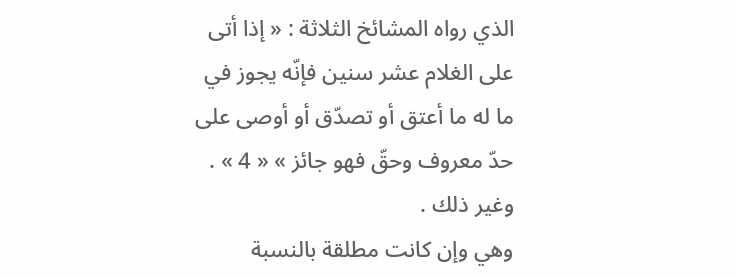الذي رواه المشائخ الثلاثة : « إذا أتى على الغلام عشر سنين فإنّه يجوز في ما له ما أعتق أو تصدّق أو أوصى على حدّ معروف وحقّ فهو جائز » « 4 » . وغير ذلك .
وهي وإن كانت مطلقة بالنسبة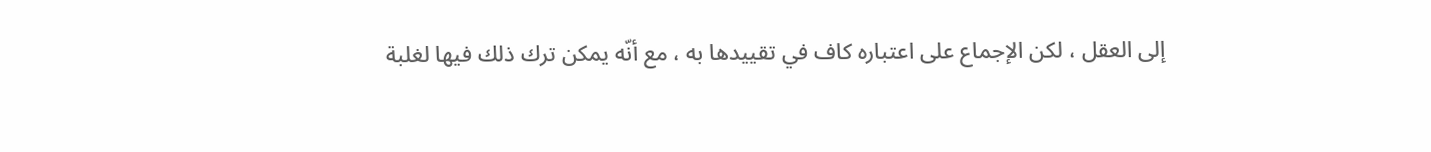إلى العقل ، لكن الإجماع على اعتباره كاف في تقييدها به ، مع أنّه يمكن ترك ذلك فيها لغلبة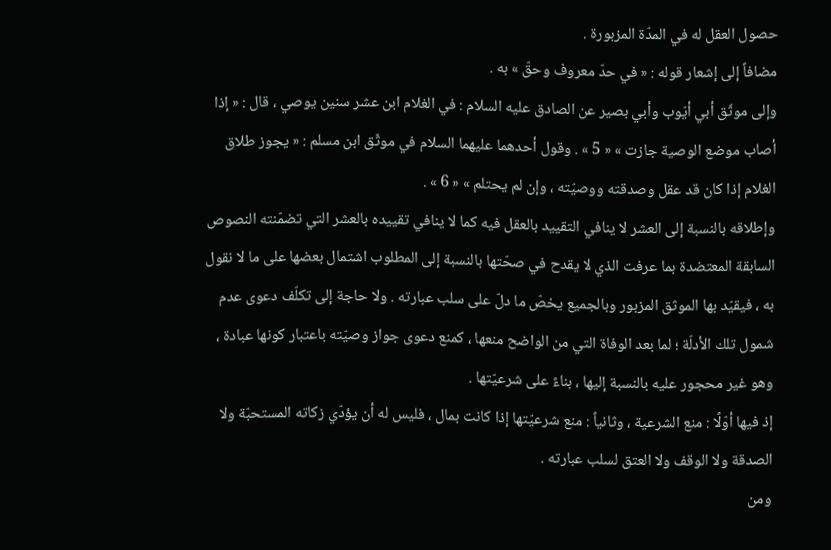حصول العقل له في المدّة المزبورة .
مضافاً إلى إشعار قوله : « في حدّ معروف وحقّ » به .
وإلى موثّق أبي أيّوب وأبي بصير عن الصادق عليه السلام : في الغلام ابن عشر سنين يوصي ، قال : « إذا أصاب موضع الوصية جازت » « 5 » . وقول أحدهما عليهما السلام في موثّق ابن مسلم : « يجوز طلاق الغلام إذا كان قد عقل وصدقته ووصيّته ، وإن لم يحتلم » « 6 » .
وإطلاقه بالنسبة إلى العشر لا ينافي التقييد بالعقل فيه كما لا ينافي تقييده بالعشر التي تضمّنته النصوص السابقة المعتضدة بما عرفت الذي لا يقدح في صحّتها بالنسبة إلى المطلوب اشتمال بعضها على ما لا نقول به ، فيقيّد بها الموثق المزبور وبالجميع يخصّ ما دلّ على سلب عبارته . ولا حاجة إلى تكلّف دعوى عدم شمول تلك الأدلّة ؛ لما بعد الوفاة التي من الواضح منعها ، كمنع دعوى جواز وصيّته باعتبار كونها عبادة ، وهو غير محجور عليه بالنسبة إليها ، بناءً على شرعيّتها .
إذ فيها أوّلًا : منع الشرعية ، وثانياً : منع شرعيّتها إذا كانت بمال ، فليس له أن يؤدّي زكاته المستحبّة ولا الصدقة ولا الوقف ولا العتق لسلب عبارته .
ومن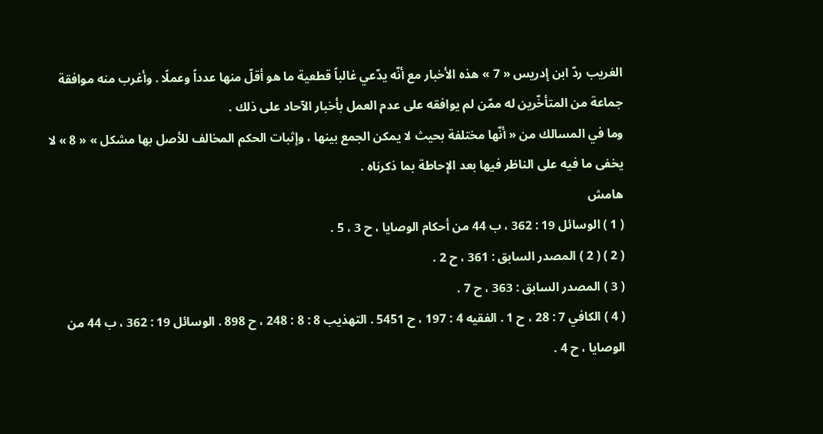الغريب ردّ ابن إدريس « 7 » هذه الأخبار مع أنّه يدّعي غالباً قطعية ما هو أقلّ منها عدداً وعملًا . وأغرب منه موافقة جماعة من المتأخّرين له ممّن لم يوافقه على عدم العمل بأخبار الآحاد على ذلك .
وما في المسالك من « أنّها مختلفة بحيث لا يمكن الجمع بينها ، وإثبات الحكم المخالف للأصل بها مشكل » « 8 » لا يخفى ما فيه على الناظر فيها بعد الإحاطة بما ذكرناه .
هامش
( 1 ) الوسائل 19 : 362 ، ب 44 من أحكام الوصايا ، ح 3 ، 5 .
( 2 ) ( 2 ) المصدر السابق : 361 ، ح 2 .
( 3 ) المصدر السابق : 363 ، ح 7 .
( 4 ) الكافي 7 : 28 ، ح 1 . الفقيه 4 : 197 ، ح 5451 . التهذيب 8 : 8 : 248 ، ح 898 . الوسائل 19 : 362 ، ب 44 من الوصايا ، ح 4 .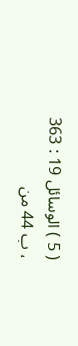( 5 ) الوسائل 19 : 363 ، ب 44 من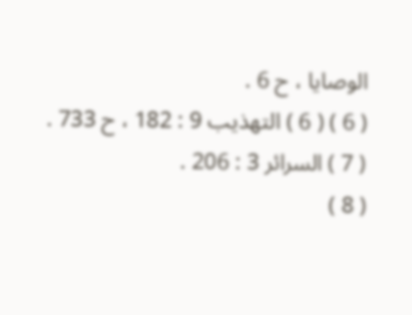الوصايا ، ح 6 .
( 6 ) ( 6 ) التهذيب 9 : 182 ، ح 733 .
( 7 ) السرائر 3 : 206 .
( 8 )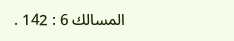المسالك 6 : 142 .